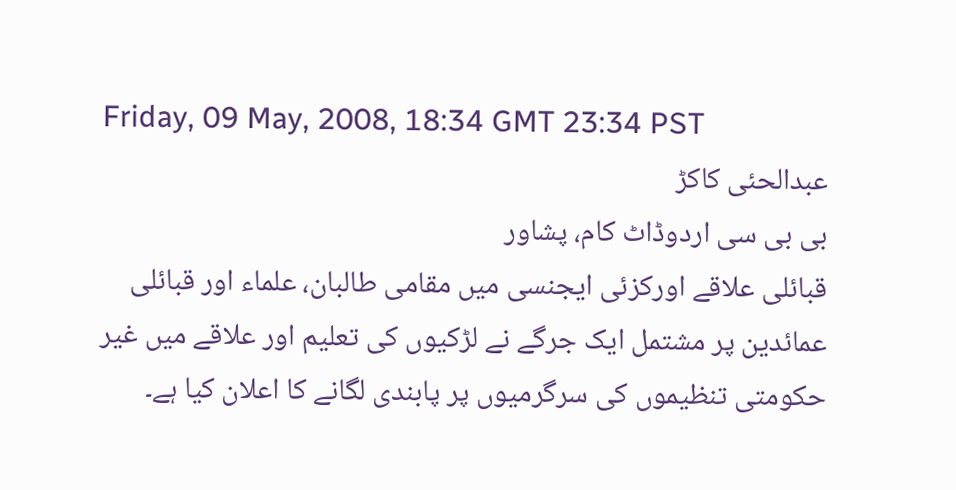Friday, 09 May, 2008, 18:34 GMT 23:34 PST
عبدالحئی کاکڑ
بی بی سی اردوڈاٹ کام، پشاور
قبائلی علاقے اورکزئی ایجنسی میں مقامی طالبان، علماء اور قبائلی عمائدین پر مشتمل ایک جرگے نے لڑکیوں کی تعلیم اور علاقے میں غیر حکومتی تنظیموں کی سرگرمیوں پر پابندی لگانے کا اعلان کیا ہے۔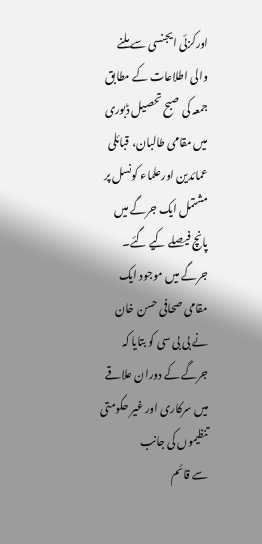اورکزئی ایجنسی سے ملنے والی اطلاعات کے مطابق جمعہ کی صبح تحصیل ڈبوری میں مقامی طالبان، قبائلی عمائدین اورعلماء کونسل پر مشتمل ایک جرگے میں پانچ فیصلے کیے گئے۔
جرگے میں موجود ایک مقامی صحافی حسن خان نے بی بی سی کو بتایا کہ جرگے کے دوران علاقے میں سرکاری اور غیر حکومتی تنظیموں کی جانب
سے قائم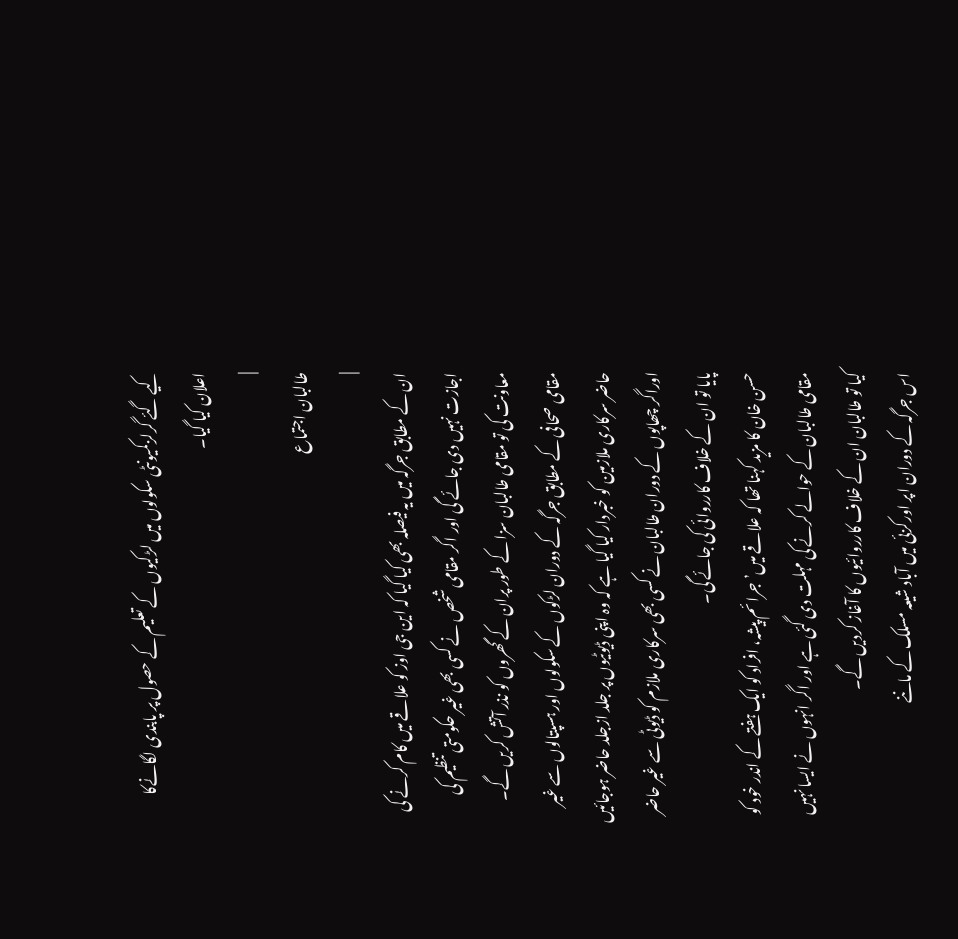کیے گئے گرلزکمیونٹی سکولوں میں لڑکیوں کے تعلیم کے حصول پر پابندی لگانےکا اعلان کیا گیا۔
|
طالبان اجتماع
|
ان کے مطابق جرگہ میں یہ فیصلہ بھی کیا گیا کہ این جی اوز کو علاقے میں کام کرنے کی اجازت نہیں دی جائے گی اور اگر مقامی شخص نے کسی بھی غیر حکومتی تنظیم کی معاونت کی تو مقامی طالبان سزا کے طور پران کے گھروں کو نذر آتش کریں گے۔
مقامی صحافی کے مطابق جرگہ کے دوران لڑکوں کے سکولوں اور ہسپتالوں سے غیر حاضر سرکاری ملازمین کو خبردار کیا گیا ہے کہ وہ اپنی ڈیوٹیوں پر جلد ازجلد حاضر ہوجائیں اوراگر چھاپوں کے دوران طالبان نے کسی بھی سرکاری ملازم کو ڈیوٹی سے غیر حاضر پایا تو ان کے خلاف کارروائی کی جائے گی۔
حسن خان کا مزید کہنا تھا کہ علاقے میں’جرائم پیشہ، افراد کو ایک ہفتے کے اندر خود کو مقامی طالبان کے حوالے کرنے کی مہلت دی گئی ہے اور اگر انہوں نے ایسا نہیں کیا تو طالبان ان کے خلاف کارروائیوں کا آغاز کردیں گے۔
اس جرگہ کے دوران اپر اورکزئی میں آباد شیعہ مسلک کے ماننے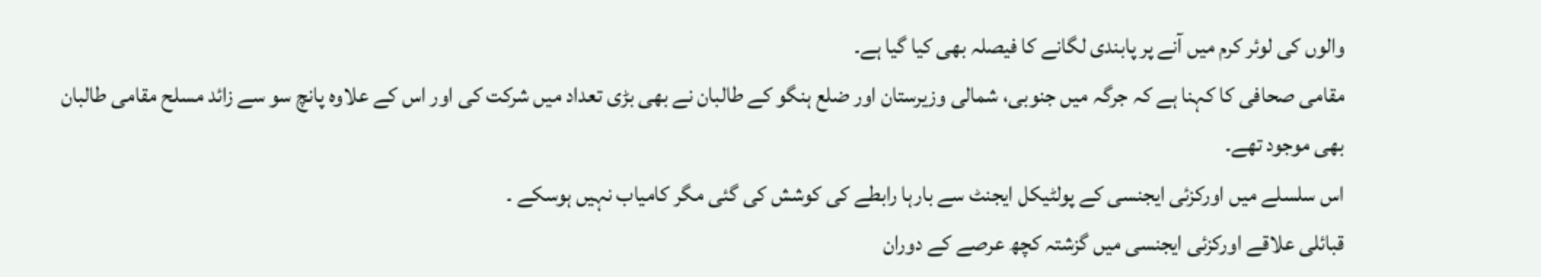والوں کی لوئر کرم میں آنے پر پابندی لگانے کا فیصلہ بھی کیا گیا ہے۔
مقامی صحافی کا کہنا ہے کہ جرگہ میں جنوبی، شمالی وزیرستان اور ضلع ہنگو کے طالبان نے بھی بڑی تعداد میں شرکت کی اور اس کے علاوہ پانچ سو سے زائد مسلح مقامی طالبان بھی موجود تھے۔
اس سلسلے میں اورکزئی ایجنسی کے پولٹیکل ایجنٹ سے بارہا رابطے کی کوشش کی گئی مگر کامیاب نہیں ہوسکے ۔
قبائلی علاقے اورکزئی ایجنسی میں گزشتہ کچھ عرصے کے دوران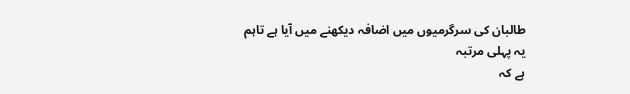طالبان کی سرگرمیوں میں اضافہ دیکھنے میں آیا ہے تاہم یہ پہلی مرتبہ
ہے کہ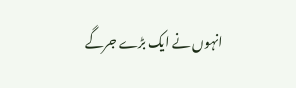انہوں نے ایک بڑے جرگے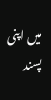میں اپنی پسند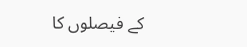کے فیصلوں کا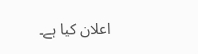اعلان کیا ہے۔